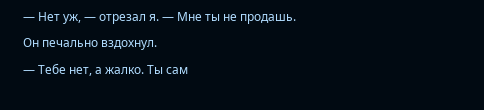— Нет уж, — отрезал я. — Мне ты не продашь.
Он печально вздохнул.
— Тебе нет, а жалко. Ты сам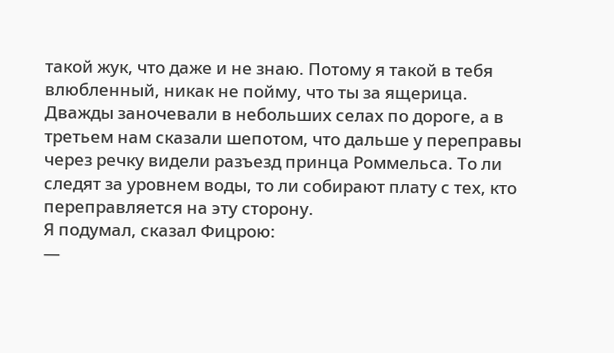такой жук, что даже и не знаю. Потому я такой в тебя влюбленный, никак не пойму, что ты за ящерица.
Дважды заночевали в небольших селах по дороге, а в третьем нам сказали шепотом, что дальше у переправы через речку видели разъезд принца Роммельса. То ли следят за уровнем воды, то ли собирают плату с тех, кто переправляется на эту сторону.
Я подумал, сказал Фицрою:
—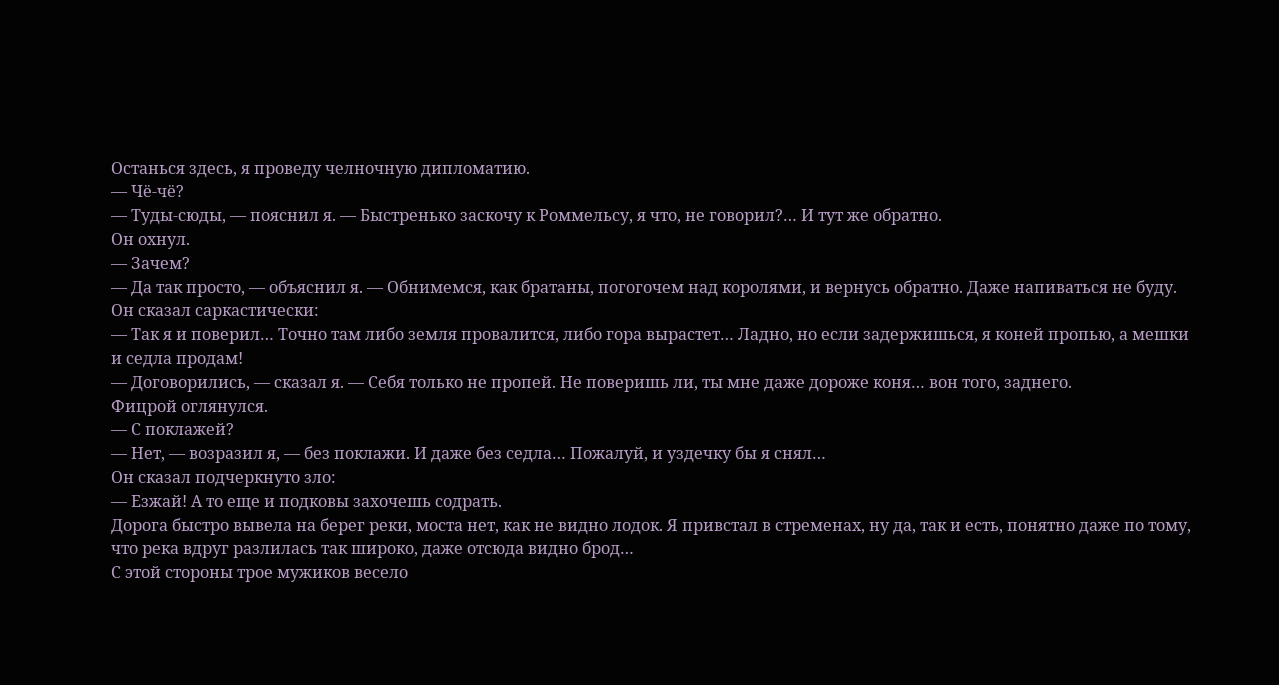Останься здесь, я проведу челночную дипломатию.
— Чё-чё?
— Туды-сюды, — пояснил я. — Быстренько заскочу к Роммельсу, я что, не говорил?… И тут же обратно.
Он охнул.
— Зачем?
— Да так просто, — объяснил я. — Обнимемся, как братаны, погогочем над королями, и вернусь обратно. Даже напиваться не буду.
Он сказал саркастически:
— Так я и поверил… Точно там либо земля провалится, либо гора вырастет… Ладно, но если задержишься, я коней пропью, а мешки и седла продам!
— Договорились, — сказал я. — Себя только не пропей. Не поверишь ли, ты мне даже дороже коня… вон того, заднего.
Фицрой оглянулся.
— С поклажей?
— Нет, — возразил я, — без поклажи. И даже без седла… Пожалуй, и уздечку бы я снял…
Он сказал подчеркнуто зло:
— Езжай! А то еще и подковы захочешь содрать.
Дорога быстро вывела на берег реки, моста нет, как не видно лодок. Я привстал в стременах, ну да, так и есть, понятно даже по тому, что река вдруг разлилась так широко, даже отсюда видно брод…
С этой стороны трое мужиков весело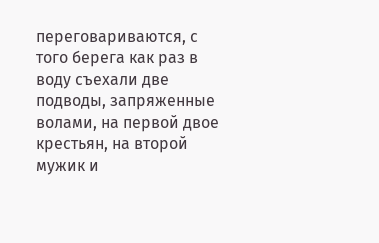переговариваются, с того берега как раз в воду съехали две подводы, запряженные волами, на первой двое крестьян, на второй мужик и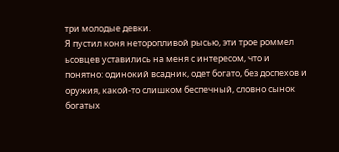три молодые девки.
Я пустил коня неторопливой рысью, эти трое роммел ьсовцев уставились на меня с интересом, что и понятно: одинокий всадник, одет богато, без доспехов и оружия, какой-то слишком беспечный, словно сынок богатых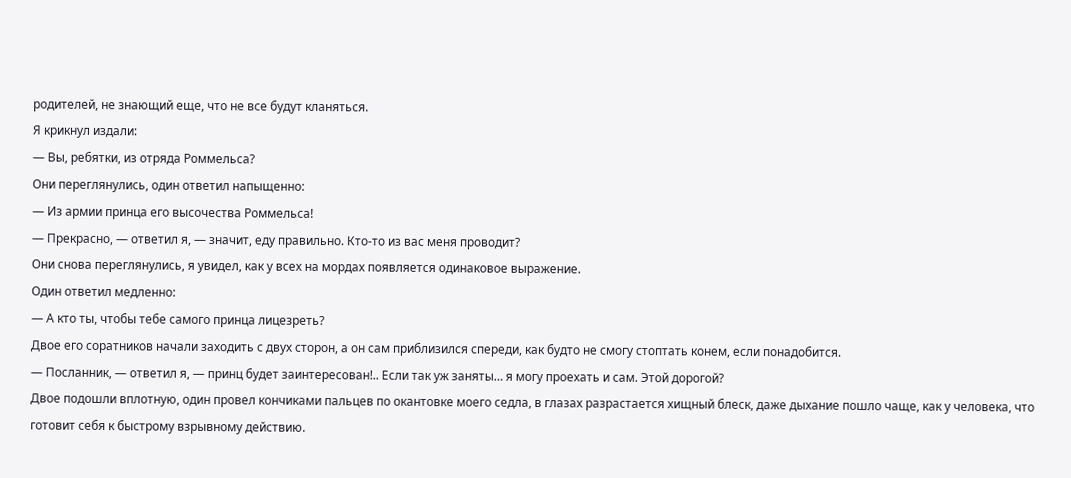родителей, не знающий еще, что не все будут кланяться.
Я крикнул издали:
— Вы, ребятки, из отряда Роммельса?
Они переглянулись, один ответил напыщенно:
— Из армии принца его высочества Роммельса!
— Прекрасно, — ответил я, — значит, еду правильно. Кто-то из вас меня проводит?
Они снова переглянулись, я увидел, как у всех на мордах появляется одинаковое выражение.
Один ответил медленно:
— А кто ты, чтобы тебе самого принца лицезреть?
Двое его соратников начали заходить с двух сторон, а он сам приблизился спереди, как будто не смогу стоптать конем, если понадобится.
— Посланник, — ответил я, — принц будет заинтересован!.. Если так уж заняты… я могу проехать и сам. Этой дорогой?
Двое подошли вплотную, один провел кончиками пальцев по окантовке моего седла, в глазах разрастается хищный блеск, даже дыхание пошло чаще, как у человека, что готовит себя к быстрому взрывному действию.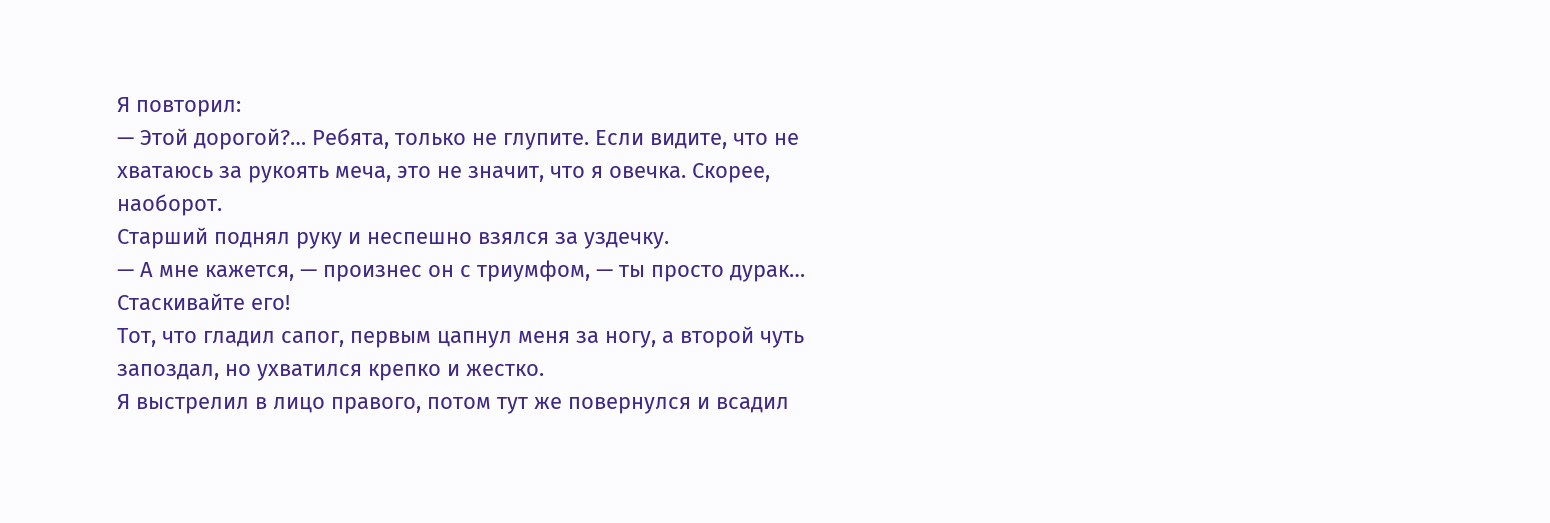Я повторил:
— Этой дорогой?… Ребята, только не глупите. Если видите, что не хватаюсь за рукоять меча, это не значит, что я овечка. Скорее, наоборот.
Старший поднял руку и неспешно взялся за уздечку.
— А мне кажется, — произнес он с триумфом, — ты просто дурак… Стаскивайте его!
Тот, что гладил сапог, первым цапнул меня за ногу, а второй чуть запоздал, но ухватился крепко и жестко.
Я выстрелил в лицо правого, потом тут же повернулся и всадил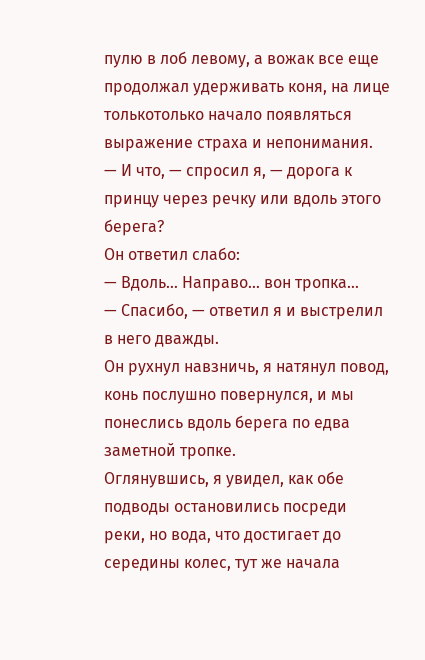пулю в лоб левому, а вожак все еще продолжал удерживать коня, на лице толькотолько начало появляться выражение страха и непонимания.
— И что, — спросил я, — дорога к принцу через речку или вдоль этого берега?
Он ответил слабо:
— Вдоль… Направо… вон тропка…
— Спасибо, — ответил я и выстрелил в него дважды.
Он рухнул навзничь, я натянул повод, конь послушно повернулся, и мы понеслись вдоль берега по едва заметной тропке.
Оглянувшись, я увидел, как обе подводы остановились посреди реки, но вода, что достигает до середины колес, тут же начала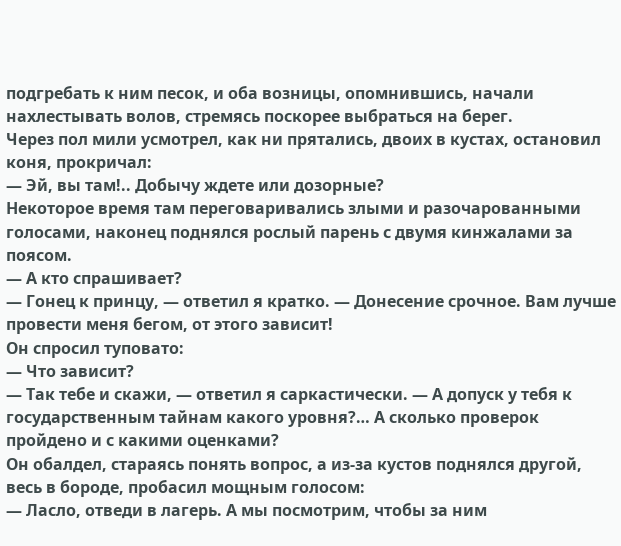подгребать к ним песок, и оба возницы, опомнившись, начали нахлестывать волов, стремясь поскорее выбраться на берег.
Через пол мили усмотрел, как ни прятались, двоих в кустах, остановил коня, прокричал:
— Эй, вы там!.. Добычу ждете или дозорные?
Некоторое время там переговаривались злыми и разочарованными голосами, наконец поднялся рослый парень с двумя кинжалами за поясом.
— А кто спрашивает?
— Гонец к принцу, — ответил я кратко. — Донесение срочное. Вам лучше провести меня бегом, от этого зависит!
Он спросил туповато:
— Что зависит?
— Так тебе и скажи, — ответил я саркастически. — А допуск у тебя к государственным тайнам какого уровня?… А сколько проверок пройдено и с какими оценками?
Он обалдел, стараясь понять вопрос, а из-за кустов поднялся другой, весь в бороде, пробасил мощным голосом:
— Ласло, отведи в лагерь. А мы посмотрим, чтобы за ним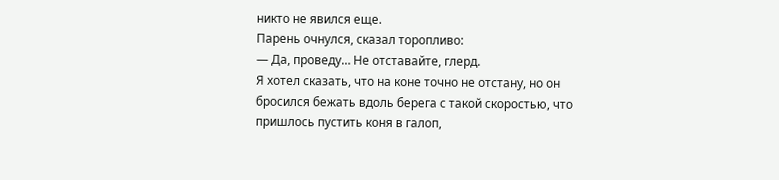никто не явился еще.
Парень очнулся, сказал торопливо:
— Да, проведу… Не отставайте, глерд.
Я хотел сказать, что на коне точно не отстану, но он бросился бежать вдоль берега с такой скоростью, что пришлось пустить коня в галоп,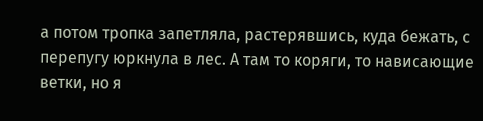а потом тропка запетляла, растерявшись, куда бежать, с перепугу юркнула в лес. А там то коряги, то нависающие ветки, но я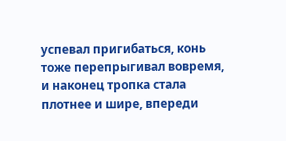успевал пригибаться, конь тоже перепрыгивал вовремя, и наконец тропка стала плотнее и шире, впереди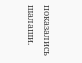показались шалаши.